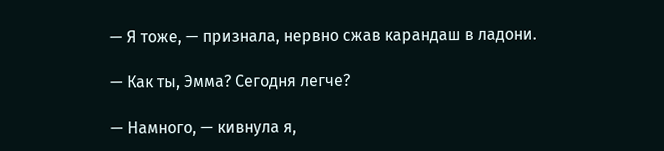— Я тоже, — признала, нервно сжав карандаш в ладони.

— Как ты, Эмма? Сегодня легче?

— Намного, — кивнула я,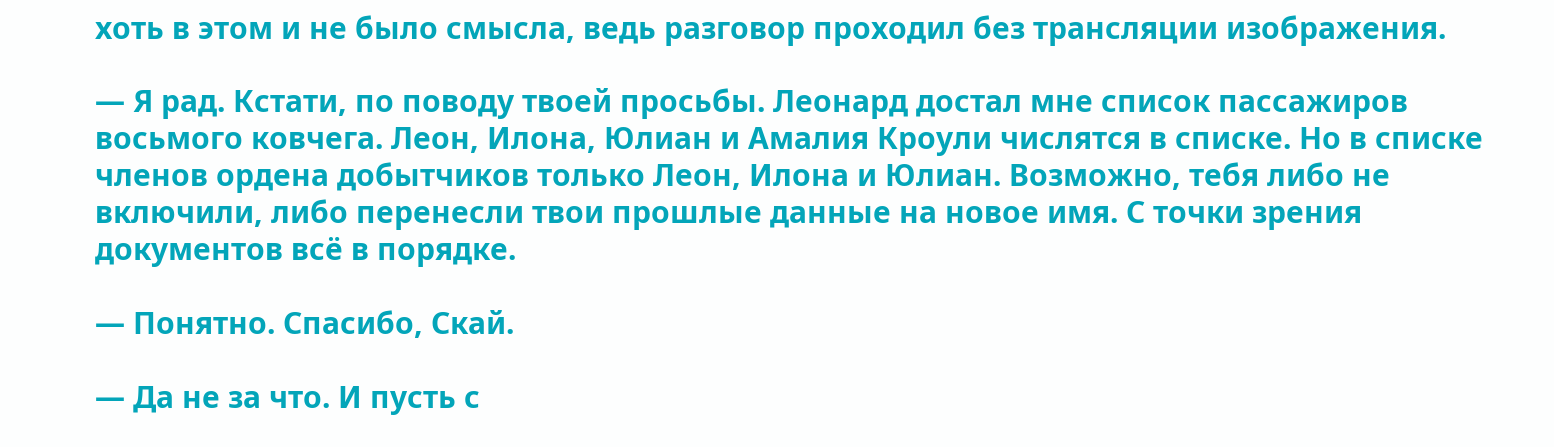хоть в этом и не было смысла, ведь разговор проходил без трансляции изображения.

— Я рад. Кстати, по поводу твоей просьбы. Леонард достал мне список пассажиров восьмого ковчега. Леон, Илона, Юлиан и Амалия Кроули числятся в списке. Но в списке членов ордена добытчиков только Леон, Илона и Юлиан. Возможно, тебя либо не включили, либо перенесли твои прошлые данные на новое имя. С точки зрения документов всё в порядке.

— Понятно. Спасибо, Скай.

— Да не за что. И пусть с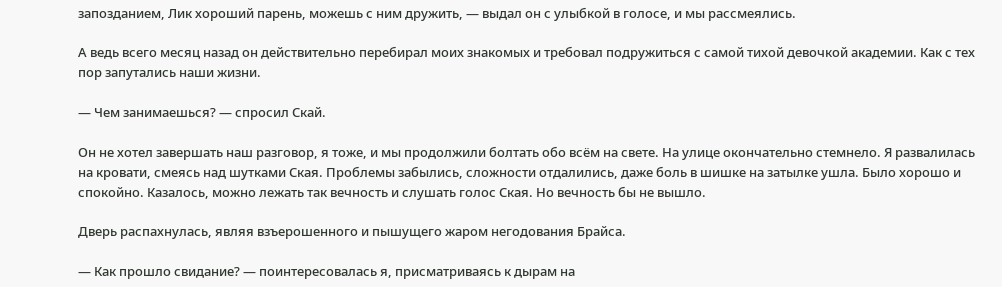запозданием, Лик хороший парень, можешь с ним дружить, — выдал он с улыбкой в голосе, и мы рассмеялись.

А ведь всего месяц назад он действительно перебирал моих знакомых и требовал подружиться с самой тихой девочкой академии. Как с тех пор запутались наши жизни.

— Чем занимаешься? — спросил Скай.

Он не хотел завершать наш разговор, я тоже, и мы продолжили болтать обо всём на свете. На улице окончательно стемнело. Я развалилась на кровати, смеясь над шутками Ская. Проблемы забылись, сложности отдалились, даже боль в шишке на затылке ушла. Было хорошо и спокойно. Казалось, можно лежать так вечность и слушать голос Ская. Но вечность бы не вышло.

Дверь распахнулась, являя взъерошенного и пышущего жаром негодования Брайса.

— Как прошло свидание? — поинтересовалась я, присматриваясь к дырам на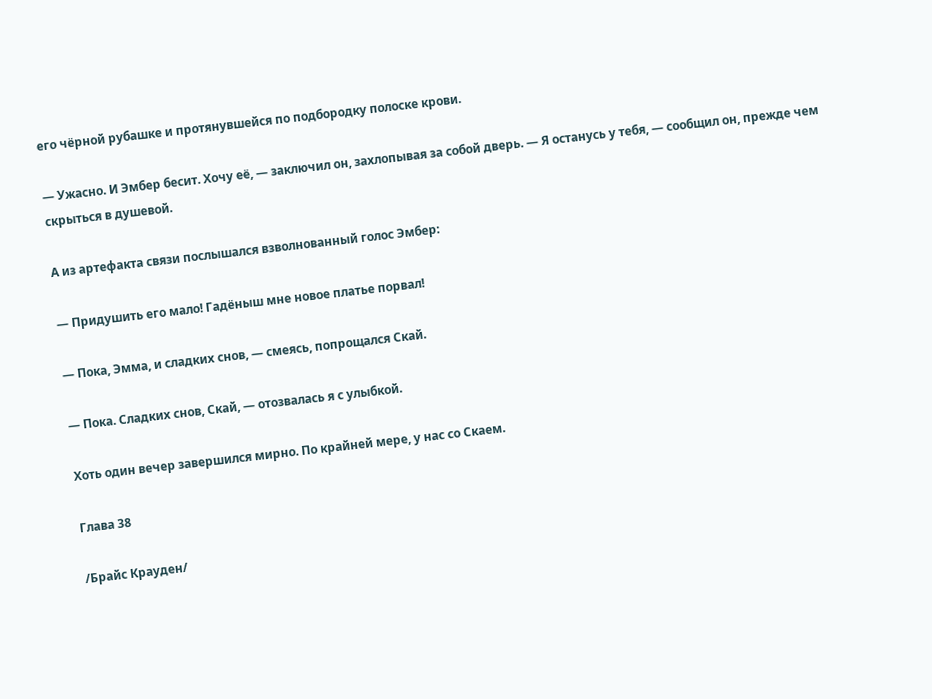его чёрной рубашке и протянувшейся по подбородку полоске крови.

— Ужасно. И Эмбер бесит. Хочу её, — заключил он, захлопывая за собой дверь. — Я останусь у тебя, — сообщил он, прежде чем скрыться в душевой.

А из артефакта связи послышался взволнованный голос Эмбер:

— Придушить его мало! Гадёныш мне новое платье порвал!

— Пока, Эмма, и сладких снов, — смеясь, попрощался Скай.

— Пока. Сладких снов, Скай, — отозвалась я с улыбкой.

Хоть один вечер завершился мирно. По крайней мере, у нас со Скаем.

Глава 38

/Брайс Крауден/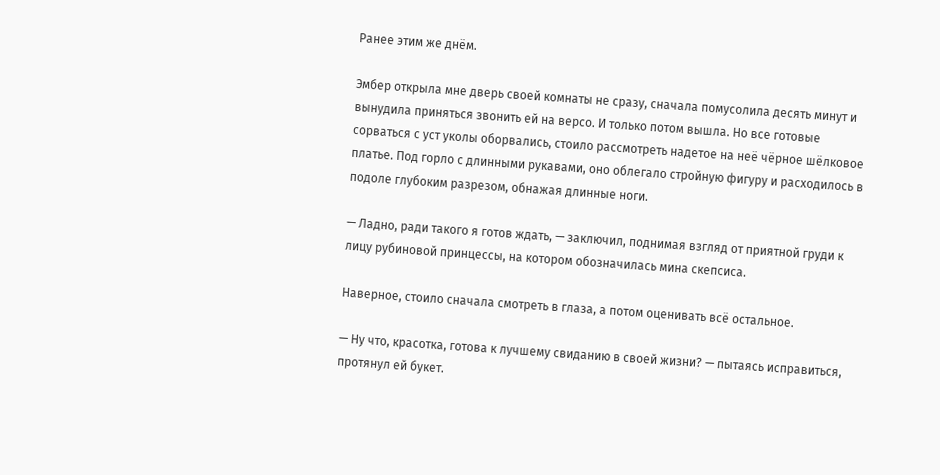Ранее этим же днём.

Эмбер открыла мне дверь своей комнаты не сразу, сначала помусолила десять минут и вынудила приняться звонить ей на версо. И только потом вышла. Но все готовые сорваться с уст уколы оборвались, стоило рассмотреть надетое на неё чёрное шёлковое платье. Под горло с длинными рукавами, оно облегало стройную фигуру и расходилось в подоле глубоким разрезом, обнажая длинные ноги.

— Ладно, ради такого я готов ждать, — заключил, поднимая взгляд от приятной груди к лицу рубиновой принцессы, на котором обозначилась мина скепсиса.

Наверное, стоило сначала смотреть в глаза, а потом оценивать всё остальное.

— Ну что, красотка, готова к лучшему свиданию в своей жизни? — пытаясь исправиться, протянул ей букет.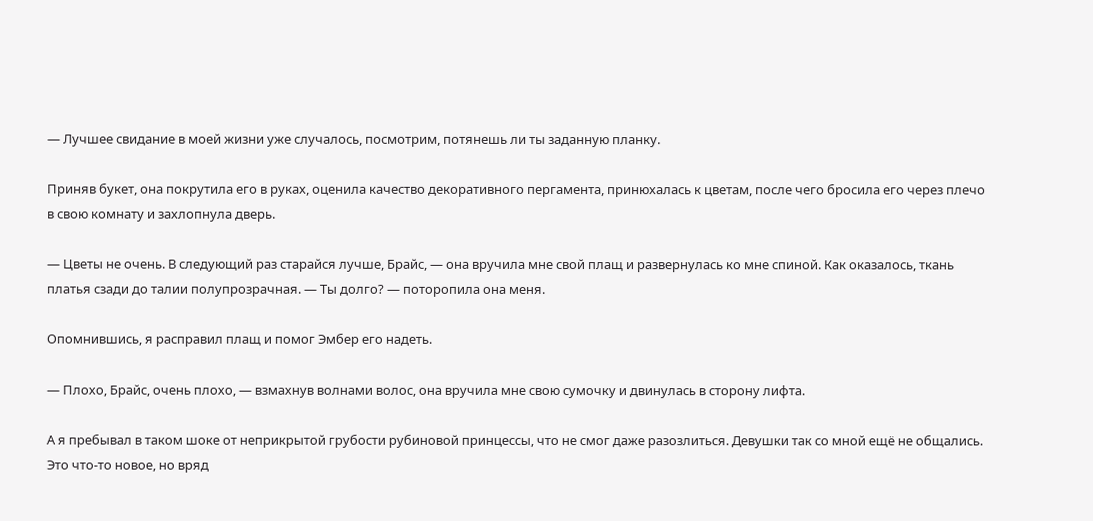— Лучшее свидание в моей жизни уже случалось, посмотрим, потянешь ли ты заданную планку.

Приняв букет, она покрутила его в руках, оценила качество декоративного пергамента, принюхалась к цветам, после чего бросила его через плечо в свою комнату и захлопнула дверь.

— Цветы не очень. В следующий раз старайся лучше, Брайс, — она вручила мне свой плащ и развернулась ко мне спиной. Как оказалось, ткань платья сзади до талии полупрозрачная. — Ты долго? — поторопила она меня.

Опомнившись, я расправил плащ и помог Эмбер его надеть.

— Плохо, Брайс, очень плохо, — взмахнув волнами волос, она вручила мне свою сумочку и двинулась в сторону лифта.

А я пребывал в таком шоке от неприкрытой грубости рубиновой принцессы, что не смог даже разозлиться. Девушки так со мной ещё не общались. Это что-то новое, но вряд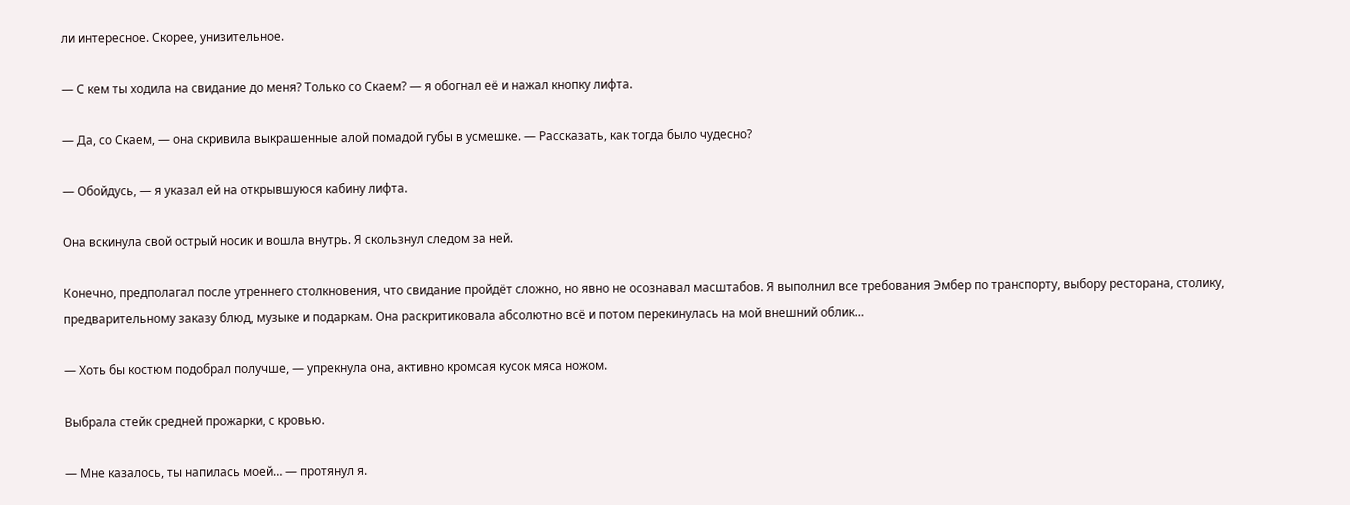ли интересное. Скорее, унизительное.

— С кем ты ходила на свидание до меня? Только со Скаем? — я обогнал её и нажал кнопку лифта.

— Да, со Скаем, — она скривила выкрашенные алой помадой губы в усмешке. — Рассказать, как тогда было чудесно?

— Обойдусь, — я указал ей на открывшуюся кабину лифта.

Она вскинула свой острый носик и вошла внутрь. Я скользнул следом за ней.

Конечно, предполагал после утреннего столкновения, что свидание пройдёт сложно, но явно не осознавал масштабов. Я выполнил все требования Эмбер по транспорту, выбору ресторана, столику, предварительному заказу блюд, музыке и подаркам. Она раскритиковала абсолютно всё и потом перекинулась на мой внешний облик…

— Хоть бы костюм подобрал получше, — упрекнула она, активно кромсая кусок мяса ножом.

Выбрала стейк средней прожарки, с кровью.

— Мне казалось, ты напилась моей… — протянул я.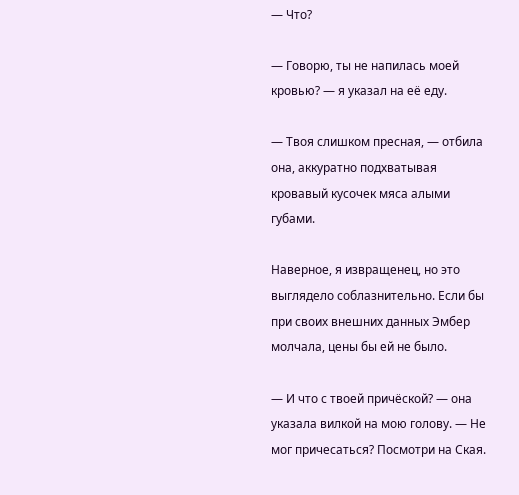— Что?

— Говорю, ты не напилась моей кровью? — я указал на её еду.

— Твоя слишком пресная, — отбила она, аккуратно подхватывая кровавый кусочек мяса алыми губами.

Наверное, я извращенец, но это выглядело соблазнительно. Если бы при своих внешних данных Эмбер молчала, цены бы ей не было.

— И что с твоей причёской? — она указала вилкой на мою голову. — Не мог причесаться? Посмотри на Ская.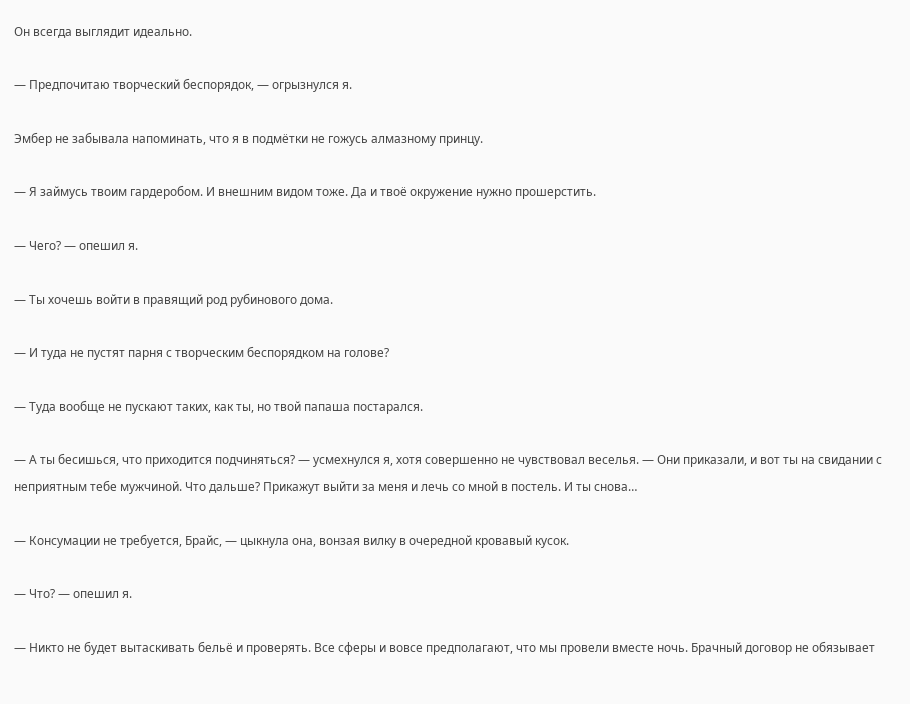Он всегда выглядит идеально.

— Предпочитаю творческий беспорядок, — огрызнулся я.

Эмбер не забывала напоминать, что я в подмётки не гожусь алмазному принцу.

— Я займусь твоим гардеробом. И внешним видом тоже. Да и твоё окружение нужно прошерстить.

— Чего? — опешил я.

— Ты хочешь войти в правящий род рубинового дома.

— И туда не пустят парня с творческим беспорядком на голове?

— Туда вообще не пускают таких, как ты, но твой папаша постарался.

— А ты бесишься, что приходится подчиняться? — усмехнулся я, хотя совершенно не чувствовал веселья. — Они приказали, и вот ты на свидании с неприятным тебе мужчиной. Что дальше? Прикажут выйти за меня и лечь со мной в постель. И ты снова…

— Консумации не требуется, Брайс, — цыкнула она, вонзая вилку в очередной кровавый кусок.

— Что? — опешил я.

— Никто не будет вытаскивать бельё и проверять. Все сферы и вовсе предполагают, что мы провели вместе ночь. Брачный договор не обязывает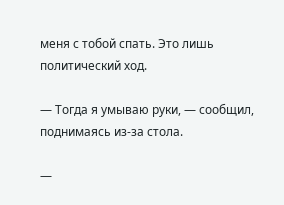меня с тобой спать. Это лишь политический ход.

— Тогда я умываю руки, — сообщил, поднимаясь из-за стола.

—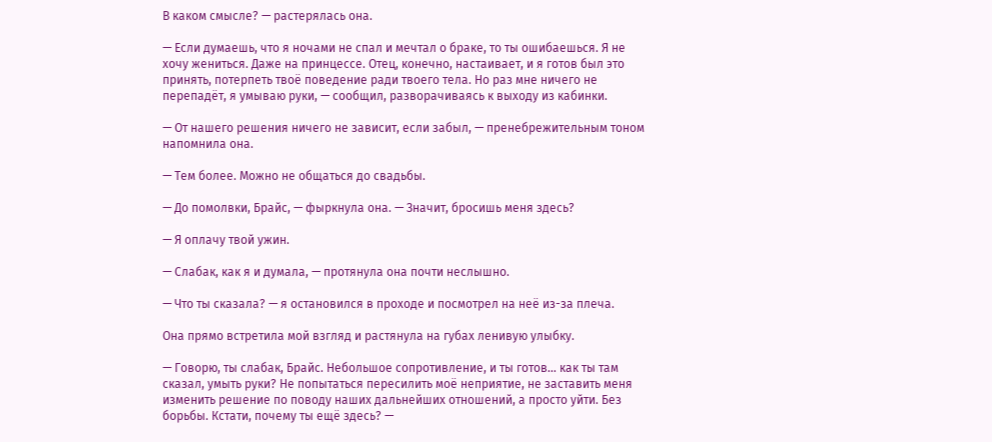В каком смысле? — растерялась она.

— Если думаешь, что я ночами не спал и мечтал о браке, то ты ошибаешься. Я не хочу жениться. Даже на принцессе. Отец, конечно, настаивает, и я готов был это принять, потерпеть твоё поведение ради твоего тела. Но раз мне ничего не перепадёт, я умываю руки, — сообщил, разворачиваясь к выходу из кабинки.

— От нашего решения ничего не зависит, если забыл, — пренебрежительным тоном напомнила она.

— Тем более. Можно не общаться до свадьбы.

— До помолвки, Брайс, — фыркнула она. — Значит, бросишь меня здесь?

— Я оплачу твой ужин.

— Слабак, как я и думала, — протянула она почти неслышно.

— Что ты сказала? — я остановился в проходе и посмотрел на неё из-за плеча.

Она прямо встретила мой взгляд и растянула на губах ленивую улыбку.

— Говорю, ты слабак, Брайс. Небольшое сопротивление, и ты готов… как ты там сказал, умыть руки? Не попытаться пересилить моё неприятие, не заставить меня изменить решение по поводу наших дальнейших отношений, а просто уйти. Без борьбы. Кстати, почему ты ещё здесь? —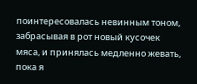поинтересовалась невинным тоном, забрасывая в рот новый кусочек мяса, и принялась медленно жевать, пока я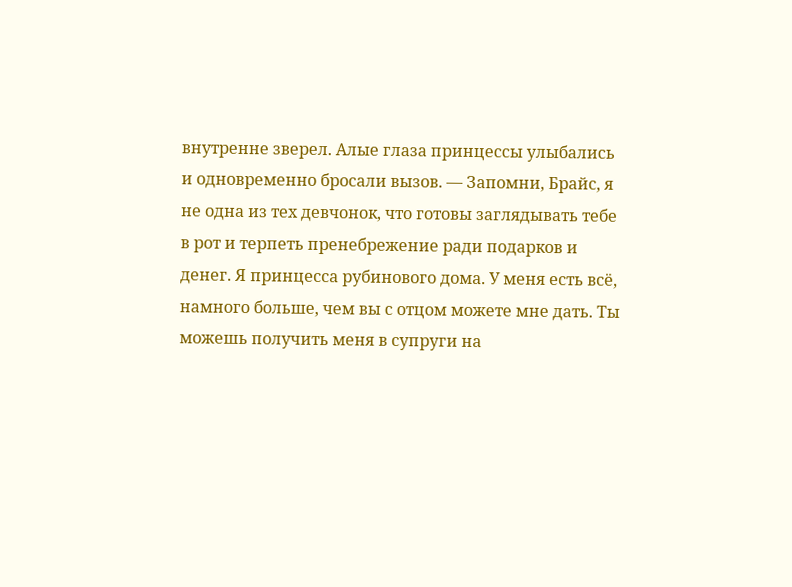внутренне зверел. Алые глаза принцессы улыбались и одновременно бросали вызов. — Запомни, Брайс, я не одна из тех девчонок, что готовы заглядывать тебе в рот и терпеть пренебрежение ради подарков и денег. Я принцесса рубинового дома. У меня есть всё, намного больше, чем вы с отцом можете мне дать. Ты можешь получить меня в супруги на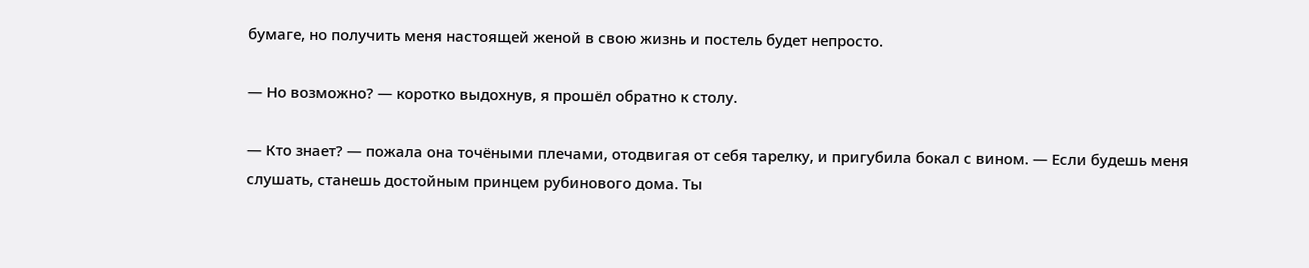бумаге, но получить меня настоящей женой в свою жизнь и постель будет непросто.

— Но возможно? — коротко выдохнув, я прошёл обратно к столу.

— Кто знает? — пожала она точёными плечами, отодвигая от себя тарелку, и пригубила бокал с вином. — Если будешь меня слушать, станешь достойным принцем рубинового дома. Ты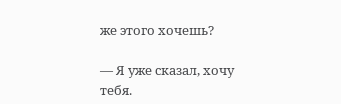же этого хочешь?

— Я уже сказал, хочу тебя.